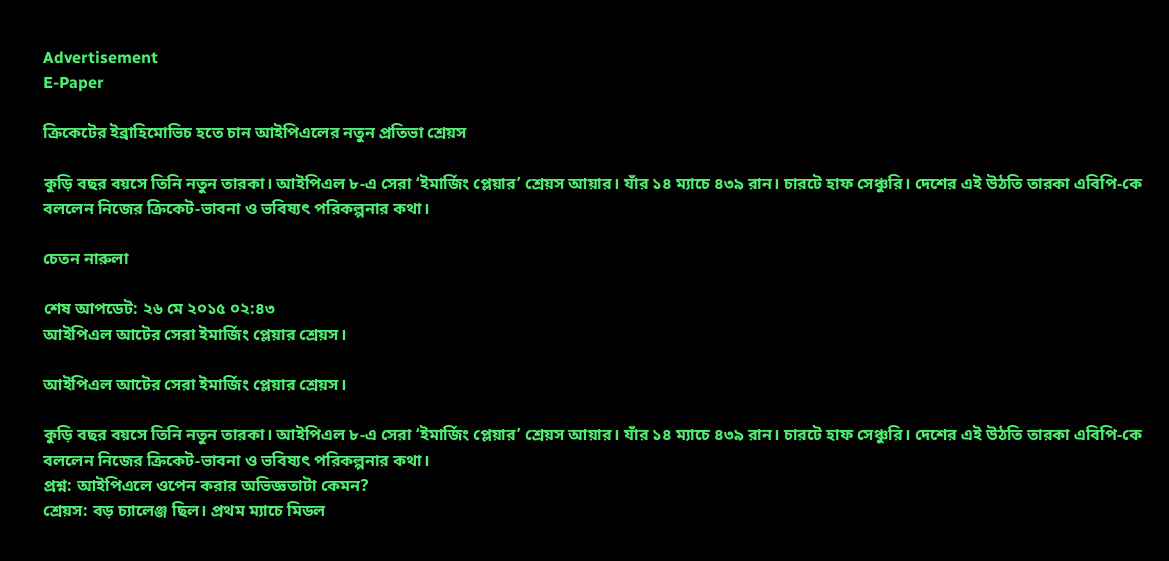Advertisement
E-Paper

ক্রিকেটের ইব্রাহিমোভিচ হতে চান আইপিএলের নতুন প্রতিভা শ্রেয়স

কুড়ি বছর বয়সে তিনি নতুন তারকা। আইপিএল ৮-এ সেরা ‘ইমার্জিং প্লেয়ার’ শ্রেয়স আয়ার। যাঁর ১৪ ম্যাচে ৪৩৯ রান। চারটে হাফ সেঞ্চুরি। দেশের এই উঠতি তারকা এবিপি-কে বললেন নিজের ক্রিকেট-ভাবনা ও ভবিষ্যৎ পরিকল্পনার কথা।

চেতন নারুলা

শেষ আপডেট: ২৬ মে ২০১৫ ০২:৪৩
আইপিএল আটের সেরা ইমার্জিং প্লেয়ার শ্রেয়স।

আইপিএল আটের সেরা ইমার্জিং প্লেয়ার শ্রেয়স।

কুড়ি বছর বয়সে তিনি নতুন তারকা। আইপিএল ৮-এ সেরা ‘ইমার্জিং প্লেয়ার’ শ্রেয়স আয়ার। যাঁর ১৪ ম্যাচে ৪৩৯ রান। চারটে হাফ সেঞ্চুরি। দেশের এই উঠতি তারকা এবিপি-কে বললেন নিজের ক্রিকেট-ভাবনা ও ভবিষ্যৎ পরিকল্পনার কথা।
প্রশ্ন: আইপিএলে ওপেন করার অভিজ্ঞতাটা কেমন?
শ্রেয়স: বড় চ্যালেঞ্জ ছিল। প্রথম ম্যাচে মিডল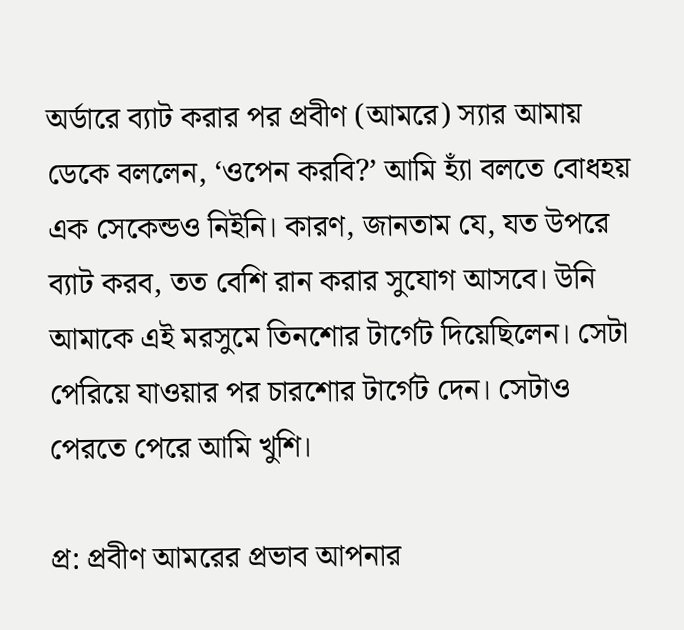অর্ডারে ব্যাট করার পর প্রবীণ (আমরে) স্যার আমায় ডেকে বললেন, ‘ওপেন করবি?’ আমি হ্যাঁ বলতে বোধহয় এক সেকেন্ডও নিইনি। কারণ, জানতাম যে, যত উপরে ব্যাট করব, তত বেশি রান করার সুযোগ আসবে। উনি আমাকে এই মরসুমে তিনশোর টার্গেট দিয়েছিলেন। সেটা পেরিয়ে যাওয়ার পর চারশোর টার্গেট দেন। সেটাও পেরতে পেরে আমি খুশি।

প্র: প্রবীণ আমরের প্রভাব আপনার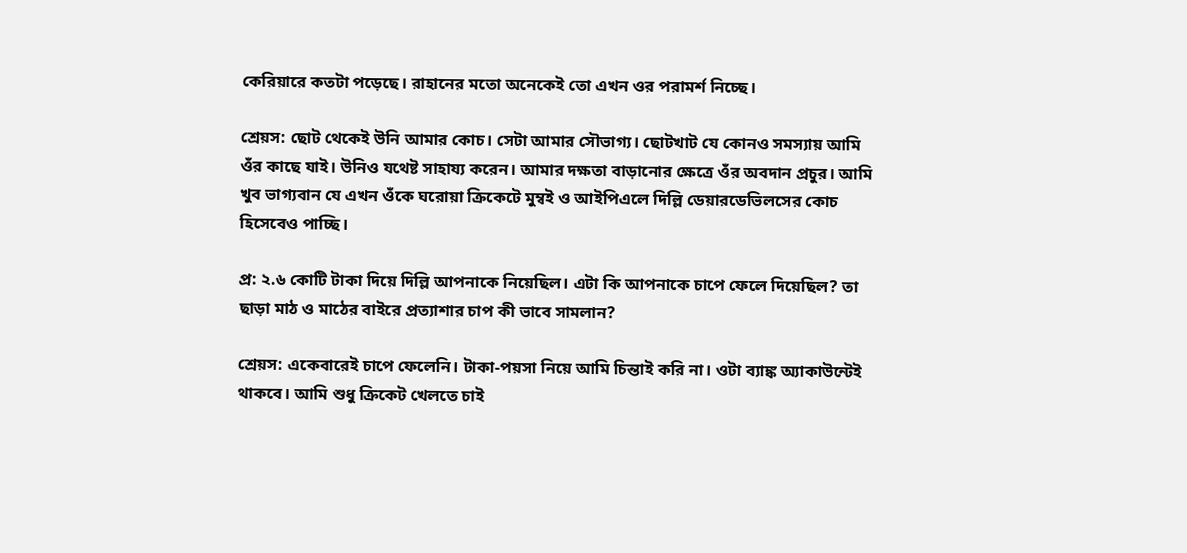কেরিয়ারে কতটা পড়েছে। রাহানের মতো অনেকেই তো এখন ওর পরামর্শ নিচ্ছে।

শ্রেয়স: ছোট থেকেই উনি আমার কোচ। সেটা আমার সৌভাগ্য। ছোটখাট যে কোনও সমস্যায় আমি ওঁর কাছে যাই। উনিও যথেষ্ট সাহায্য করেন। আমার দক্ষতা বাড়ানোর ক্ষেত্রে ওঁর অবদান প্রচুর। আমি খুব ভাগ্যবান যে এখন ওঁকে ঘরোয়া ক্রিকেটে মুম্বই ও আইপিএলে দিল্লি ডেয়ারডেভিলসের কোচ হিসেবেও পাচ্ছি।

প্র: ২.৬ কোটি টাকা দিয়ে দিল্লি আপনাকে নিয়েছিল। এটা কি আপনাকে চাপে ফেলে দিয়েছিল? তা ছাড়া মাঠ ও মাঠের বাইরে প্রত্যাশার চাপ কী ভাবে সামলান?

শ্রেয়স: একেবারেই চাপে ফেলেনি। টাকা-পয়সা নিয়ে আমি চিন্তাই করি না। ওটা ব্যাঙ্ক অ্যাকাউন্টেই থাকবে। আমি শুধু ক্রিকেট খেলতে চাই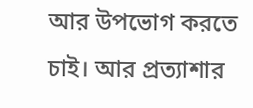আর উপভোগ করতে চাই। আর প্রত্যাশার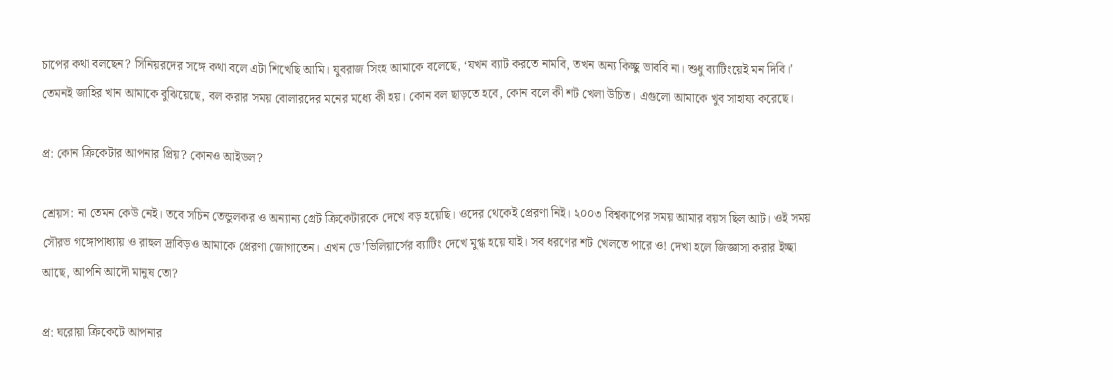চাপের কথা বলছেন? সিনিয়রদের সঙ্গে কথা বলে এটা শিখেছি আমি। যুবরাজ সিংহ আমাকে বলেছে, ‘যখন ব্যাট করতে নামবি, তখন অন্য কিচ্ছু ভাববি না। শুধু ব্যাটিংয়েই মন দিবি।’ তেমনই জাহির খান আমাকে বুঝিয়েছে, বল করার সময় বোলারদের মনের মধ্যে কী হয়। কোন বল ছাড়তে হবে, কোন বলে কী শট খেলা উচিত। এগুলো আমাকে খুব সাহায্য করেছে।

প্র: কোন ক্রিকেটার আপনার প্রিয়? কোনও আইডল?

শ্রেয়স: না তেমন কেউ নেই। তবে সচিন তেন্ডুলকর ও অন্যান্য গ্রেট ক্রিকেটারকে দেখে বড় হয়েছি। ওদের থেকেই প্রেরণা নিই। ২০০৩ বিশ্বকাপের সময় আমার বয়স ছিল আট। ওই সময় সৌরভ গঙ্গোপাধ্যায় ও রাহুল দ্রাবিড়ও আমাকে প্রেরণা জোগাতেন। এখন ডে’ভিলিয়ার্সের ব্যাটিং দেখে মুগ্ধ হয়ে যাই। সব ধরণের শট খেলতে পারে ও! দেখা হলে জিজ্ঞাসা করার ইচ্ছা আছে, আপনি আদৌ মানুষ তো?

প্র: ঘরোয়া ক্রিকেটে আপনার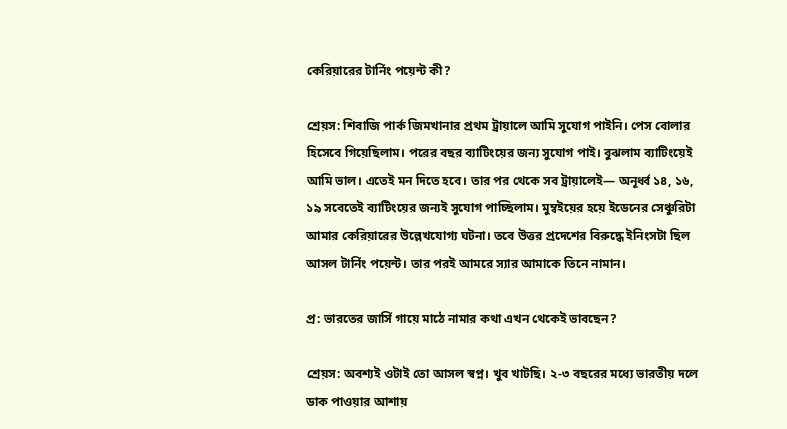কেরিয়ারের টার্নিং পয়েন্ট কী?

শ্রেয়স: শিবাজি পার্ক জিমখানার প্রথম ট্রায়ালে আমি সুযোগ পাইনি। পেস বোলার হিসেবে গিয়েছিলাম। পরের বছর ব্যাটিংয়ের জন্য সুযোগ পাই। বুঝলাম ব্যাটিংয়েই আমি ভাল। এতেই মন দিতে হবে। তার পর থেকে সব ট্রায়ালেই— অনূর্ধ্ব ১৪, ১৬, ১৯ সবেতেই ব্যাটিংয়ের জন্যই সুযোগ পাচ্ছিলাম। মুম্বইয়ের হয়ে ইডেনের সেঞ্চুরিটা আমার কেরিয়ারের উল্লেখযোগ্য ঘটনা। তবে উত্তর প্রদেশের বিরুদ্ধে ইনিংসটা ছিল আসল টার্নিং পয়েন্ট। তার পরই আমরে স্যার আমাকে তিনে নামান।

প্র: ভারতের জার্সি গায়ে মাঠে নামার কথা এখন থেকেই ভাবছেন?

শ্রেয়স: অবশ্যই ওটাই তো আসল স্বপ্ন। খুব খাটছি। ২-৩ বছরের মধ্যে ভারতীয় দলে ডাক পাওয়ার আশায়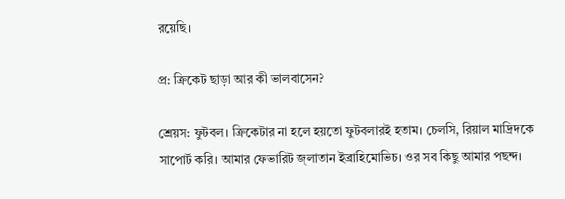রয়েছি।

প্র: ক্রিকেট ছাড়া আর কী ভালবাসেন?

শ্রেয়স: ফুটবল। ক্রিকেটার না হলে হয়তো ফুটবলারই হতাম। চেলসি, রিয়াল মাদ্রিদকে সাপোর্ট করি। আমার ফেভারিট জ্লাতান ইব্রাহিমোভিচ। ওর সব কিছু আমার পছন্দ।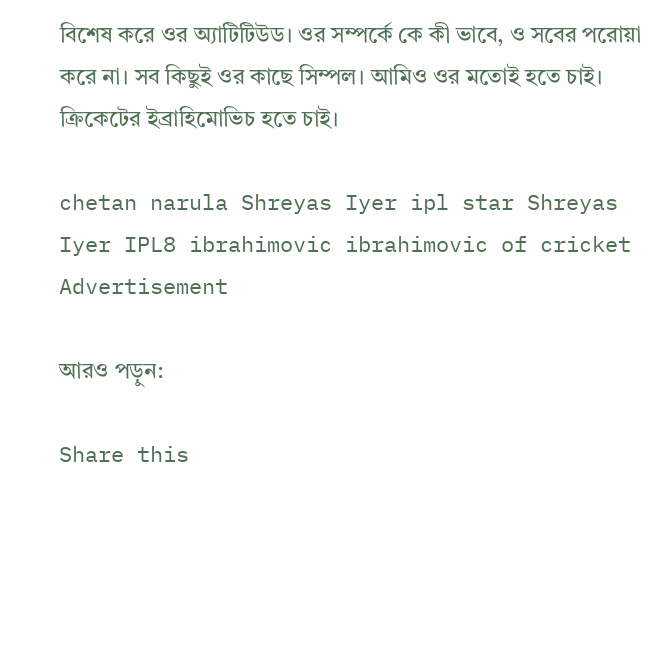বিশেষ করে ওর অ্যাটিটিউড। ওর সম্পর্কে কে কী ভাবে, ও সবের পরোয়া করে না। সব কিছুই ওর কাছে সিম্পল। আমিও ওর মতোই হতে চাই। ক্রিকেটের ইব্রাহিমোভিচ হতে চাই।

chetan narula Shreyas Iyer ipl star Shreyas Iyer IPL8 ibrahimovic ibrahimovic of cricket
Advertisement

আরও পড়ুন:

Share this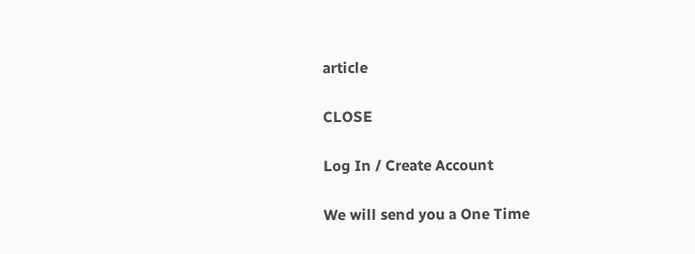article

CLOSE

Log In / Create Account

We will send you a One Time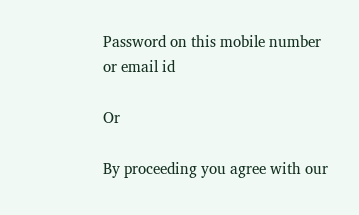Password on this mobile number or email id

Or

By proceeding you agree with our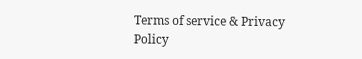Terms of service & Privacy Policy